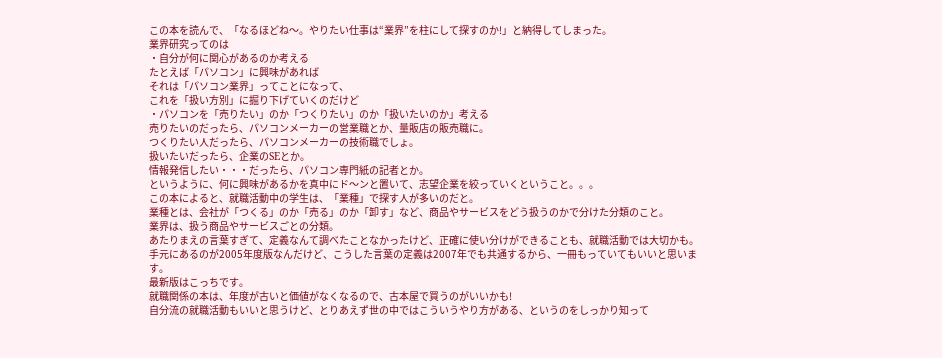この本を読んで、「なるほどね〜。やりたい仕事は“業界”を柱にして探すのか!」と納得してしまった。
業界研究ってのは
・自分が何に関心があるのか考える
たとえば「パソコン」に興味があれば
それは「パソコン業界」ってことになって、
これを「扱い方別」に掘り下げていくのだけど
・パソコンを「売りたい」のか「つくりたい」のか「扱いたいのか」考える
売りたいのだったら、パソコンメーカーの営業職とか、量販店の販売職に。
つくりたい人だったら、パソコンメーカーの技術職でしょ。
扱いたいだったら、企業のSEとか。
情報発信したい・・・だったら、パソコン専門紙の記者とか。
というように、何に興味があるかを真中にド〜ンと置いて、志望企業を絞っていくということ。。。
この本によると、就職活動中の学生は、「業種」で探す人が多いのだと。
業種とは、会社が「つくる」のか「売る」のか「卸す」など、商品やサービスをどう扱うのかで分けた分類のこと。
業界は、扱う商品やサービスごとの分類。
あたりまえの言葉すぎて、定義なんて調べたことなかったけど、正確に使い分けができることも、就職活動では大切かも。
手元にあるのが2005年度版なんだけど、こうした言葉の定義は2007年でも共通するから、一冊もっていてもいいと思います。
最新版はこっちです。
就職関係の本は、年度が古いと価値がなくなるので、古本屋で買うのがいいかも!
自分流の就職活動もいいと思うけど、とりあえず世の中ではこういうやり方がある、というのをしっかり知って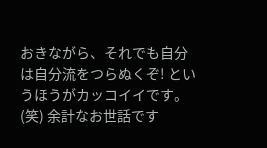おきながら、それでも自分は自分流をつらぬくぞ! というほうがカッコイイです。(笑) 余計なお世話です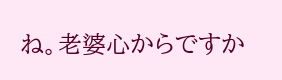ね。老婆心からですか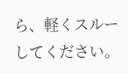ら、軽くスルーしてください。